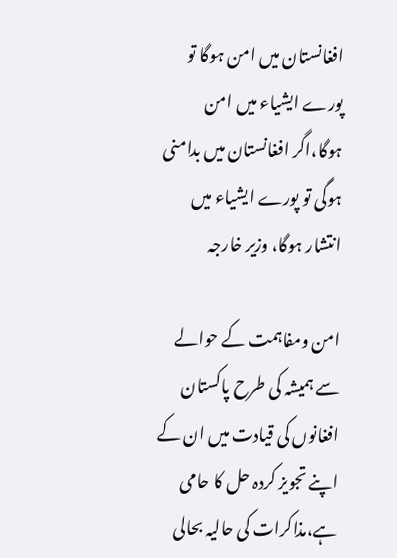افغانستان میں امن ہوگا تو پورے ایشیاء میں امن ہوگا،اگر افغانستان میں بدامنی ہوگی تو پورے ایشیاء میں انتشار ہوگا، وزیر خارجہ

امن ومفاہمت کے حوالے سے ہمیشہ کی طرح پاکستان افغانوں کی قیادت میں ان کے اپنے تجویز کردہ حل کا حامی ہے،مذاکرات کی حالیہ بحالی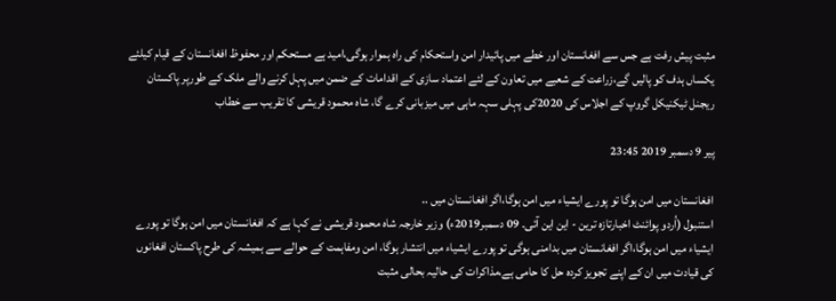مثبت پیش رفت ہے جس سے افغانستان اور خطے میں پائیدار امن واستحکام کی راہ ہموار ہوگی،امید ہے مستحکم اور محفوظ افغانستان کے قیام کیلئے یکساں ہدف کو پالیں گے،زراعت کے شعبے میں تعاون کے لئے اعتماد سازی کے اقدامات کے ضمن میں پہل کرنے والے ملک کے طورپر پاکستان ریجنل ٹیکنیکل گروپ کے اجلاس کی 2020کی پہلی سہہ ماہی میں میزبانی کرے گا، شاہ محمود قریشی کا تقریب سے خطاب

پیر 9 دسمبر 2019 23:45

افغانستان میں امن ہوگا تو پورے ایشیاء میں امن ہوگا،اگر افغانستان میں ..
استنبول (اُردو پوائنٹ اخبارتازہ ترین - این این آئی۔ 09 دسمبر2019ء) وزیر خارجہ شاہ محمود قریشی نے کہا ہے کہ افغانستان میں امن ہوگا تو پورے ایشیاء میں امن ہوگا،اگر افغانستان میں بدامنی ہوگی تو پورے ایشیاء میں انتشار ہوگا، امن ومفاہمت کے حوالے سے ہمیشہ کی طرح پاکستان افغانوں کی قیادت میں ان کے اپنے تجویز کردہ حل کا حامی ہے،مذاکرات کی حالیہ بحالی مثبت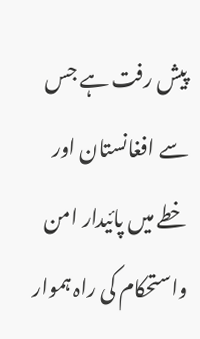پیش رفت ہے جس سے افغانستان اور خطے میں پائیدار امن واستحکام کی راہ ہموار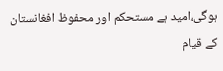ہوگی،امید ہے مستحکم اور محفوظ افغانستان کے قیام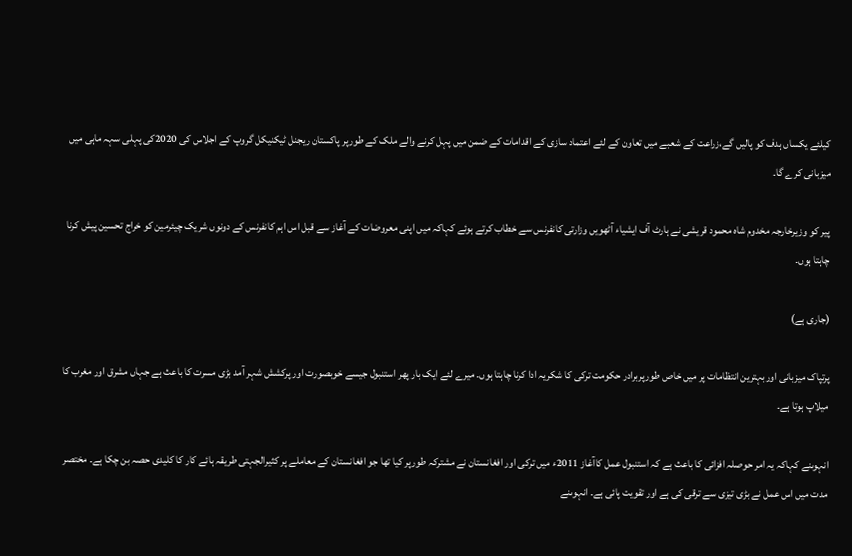کیلئے یکساں ہدف کو پالیں گے،زراعت کے شعبے میں تعاون کے لئے اعتماد سازی کے اقدامات کے ضمن میں پہل کرنے والے ملک کے طورپر پاکستان ریجنل ٹیکنیکل گروپ کے اجلاس کی 2020کی پہلی سہہ ماہی میں میزبانی کرے گا۔

پیر کو وزیرخارجہ مخدوم شاہ محمود قریشی نے ہارٹ آف ایشیاء آٹھویں وزارتی کانفرنس سے خطاب کرتے ہوئے کہاکہ میں اپنی معروضات کے آغاز سے قبل اس اہم کانفرنس کے دونوں شریک چیئرمین کو خراج تحسین پیش کرنا چاہتا ہوں۔

(جاری ہے)

پرتپاک میزبانی اوربہترین انتظامات پر میں خاص طورپربرادر حکومت ترکی کا شکریہ ادا کرنا چاہتا ہوں۔ میرے لئے ایک بار پھر استنبول جیسے خوبصورت اور پرکشش شہر آمد بڑی مسرت کا باعث ہے جہاں مشرق اور مغرب کا میلاپ ہوتا ہے۔

انہوںنے کہاکہ یہ امر حوصلہ افزائی کا باعث ہے کہ استنبول عمل کاآغاز 2011ء میں ترکی اور افغانستان نے مشترکہ طورپر کیا تھا جو افغانستان کے معاملے پر کثیرالجہتی طریقہ ہائے کار کا کلیدی حصہ بن چکا ہے۔ مختصر مدت میں اس عمل نے بڑی تیزی سے ترقی کی ہے اور تقویت پائی ہے۔ انہوںنے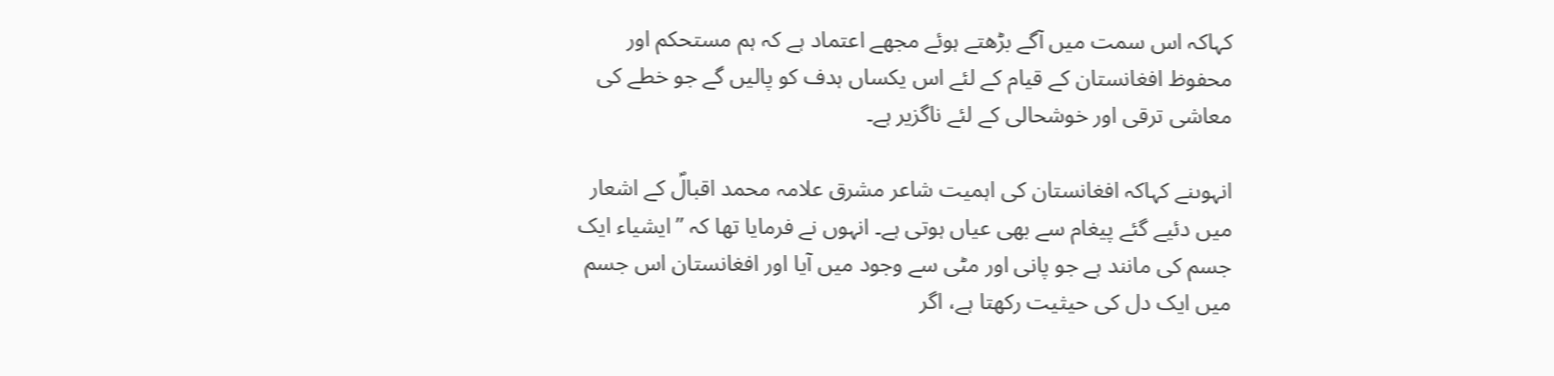کہاکہ اس سمت میں آگے بڑھتے ہوئے مجھے اعتماد ہے کہ ہم مستحکم اور محفوظ افغانستان کے قیام کے لئے اس یکساں ہدف کو پالیں گے جو خطے کی معاشی ترقی اور خوشحالی کے لئے ناگزیر ہے۔

انہوںنے کہاکہ افغانستان کی اہمیت شاعر مشرق علامہ محمد اقبالؐ کے اشعار میں دئیے گئے پیغام سے بھی عیاں ہوتی ہے۔ انہوں نے فرمایا تھا کہ ’’ایشیاء ایک جسم کی مانند ہے جو پانی اور مٹی سے وجود میں آیا اور افغانستان اس جسم میں ایک دل کی حیثیت رکھتا ہے، اگر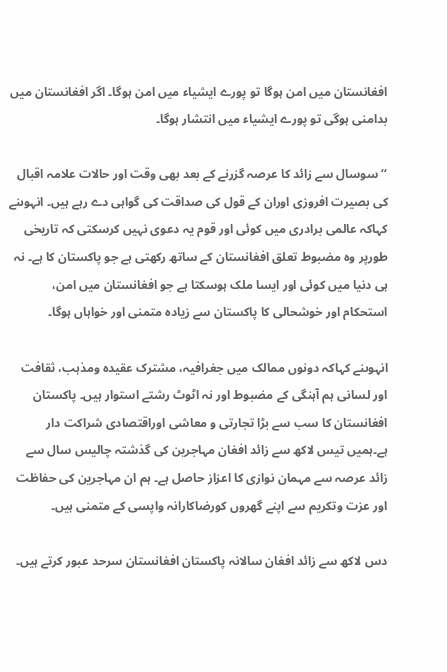افغانستان میں امن ہوگا تو پورے ایشیاء میں امن ہوگا۔ اگر افغانستان میں بدامنی ہوگی تو پورے ایشیاء میں انتشار ہوگا۔

‘‘ سوسال سے زائد کا عرصہ گزرنے کے بعد بھی وقت اور حالات علامہ اقبال کی بصیرت افروزی اوران کے قول کی صداقت کی گواہی دے رہے ہیں۔ انہوںنے کہاکہ عالمی برادری میں کوئی اور قوم یہ دعوی نہیں کرسکتی کہ تاریخی طورپر وہ مضبوط تعلق افغانستان کے ساتھ رکھتی ہے جو پاکستان کا ہے۔ نہ ہی دنیا میں کوئی اور ایسا ملک ہوسکتا ہے جو افغانستان میں امن، استحکام اور خوشحالی کا پاکستان سے زیادہ متمنی اور خواہاں ہوگا۔

انہوںنے کہاکہ دونوں ممالک میں جغرافیہ، مشترک عقیدہ ومذہب، ثقافت اور لسانی ہم آہنگی کے مضبوط اور نہ اٹوٹ رشتے استوار ہیں۔ پاکستان افغانستان کا سب سے بڑا تجارتی و معاشی اوراقتصادی شراکت دار ہے۔ہمیں تیس لاکھ سے زائد افغان مہاجرین کی گذشتہ چالیس سال سے زائد عرصہ سے مہمان نوازی کا اعزاز حاصل ہے۔ ہم ان مہاجرین کی حفاظت اور عزت وتکریم سے اپنے گھروں کورضاکارانہ واپسی کے متمنی ہیں۔

دس لاکھ سے زائد افغان سالانہ پاکستان افغانستان سرحد عبور کرتے ہیں۔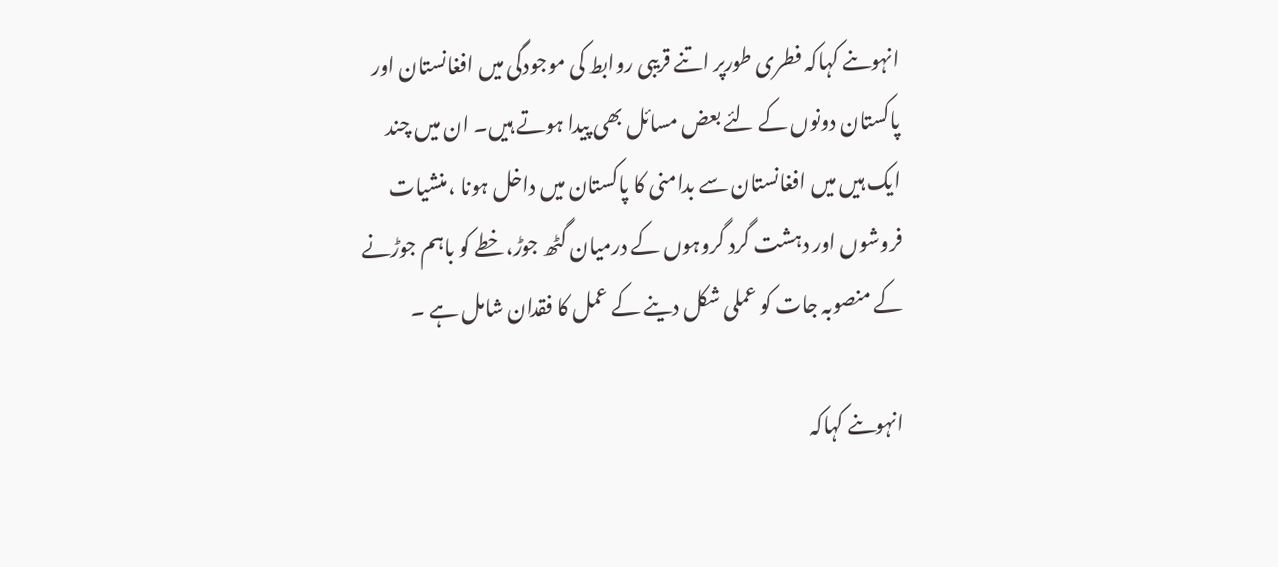انہوںنے کہاکہ فطری طورپر اتنے قریبی روابط کی موجودگی میں افغانستان اور پاکستان دونوں کے لئے بعض مسائل بھی پیدا ہوتے ہیں۔ ان میں چند ایک ہیں میں افغانستان سے بدامنی کا پاکستان میں داخل ہونا ،منشیات فروشوں اور دہشت گرد گروہوں کے درمیان گٹھ جوڑ،خطے کو باہم جوڑنے کے منصوبہ جات کو عملی شکل دینے کے عمل کا فقدان شامل ہے ۔

انہوںنے کہاکہ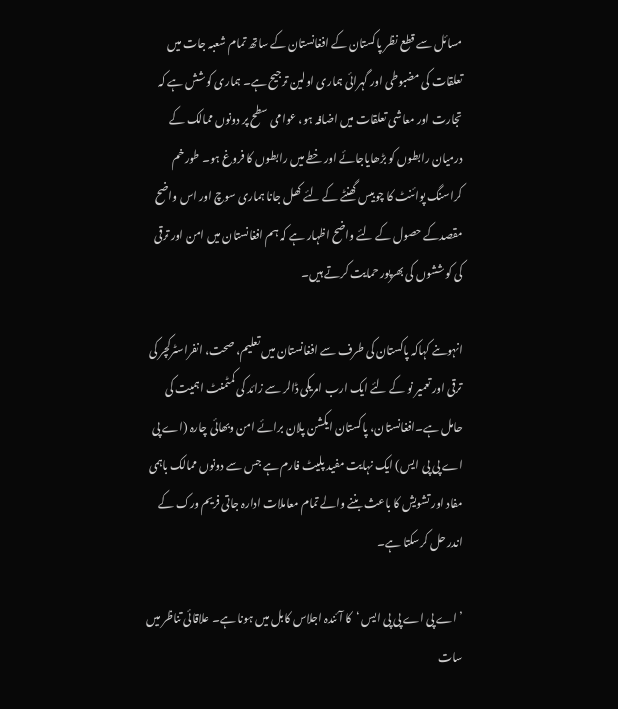مسائل سے قطع نظر پاکستان کے افغانستان کے ساتھ تمام شعبہ جات میں تعلقات کی مضبوطی اور گہرائی ہماری اولین ترجیح ہے۔ ہماری کوشش ہے کہ تجارت اور معاشی تعلقات میں اضافہ ہو، عوامی سطح پر دونوں ممالک کے درمیان رابطوں کو بڑھایاجائے اور خطے میں رابطوں کا فروغ ہو۔ طورخم کراسنگ پوائنٹ کا چوبیس گھنٹے کے لئے کھل جانا ہماری سوچ اور اس واضح مقصدکے حصول کے لئے واضح اظہار ہے کہ ہم افغانستان میں امن اور ترقی کی کوششوں کی بھرپور حمایت کرتے ہیں۔

انہوںنے کہاکہ پاکستان کی طرف سے افغانستان میں تعلیم، صحت، انفراسٹرکچر کی ترقی اور تعمیر نو کے لئے ایک ارب امریکی ڈالر سے زائد کی کمٹمنٹ اہمیت کی حامل ہے۔افغانستان، پاکستان ایکشن پلان برائے امن وبھائی چارہ (اے پی اے پی پی ایس) ایک نہایت مفید پلیٹ فارم ہے جس سے دونوں ممالک باہمی مفاد اور تشویش کا باعث بننے والے تمام معاملات ادارہ جاتی فریم ورک کے اندر حل کرسکتا ہے۔

’ اے پی اے پی پی ایس ‘کا آئندہ اجلاس کابل میں ہونا ہے۔ علاقائی تناظر میں سات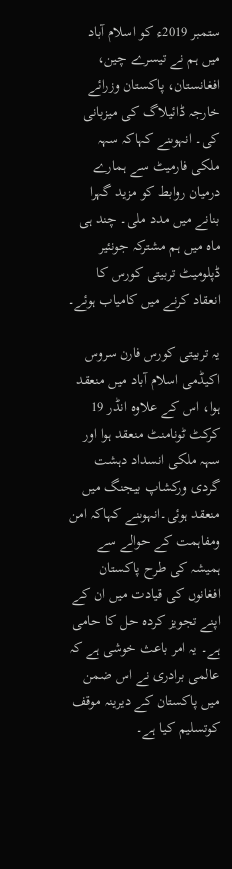ستمبر 2019ء کو اسلام آباد میں ہم نے تیسرے چین، افغانستان، پاکستان وزرائے خارجہ ڈائیلاگ کی میزبانی کی۔ انہوںنے کہاکہ سہہ ملکی فارمیٹ سے ہمارے درمیان روابط کو مزید گہرا بنانے میں مدد ملی۔ چند ہی ماہ میں ہم مشترکہ جونئیر ڈپلومیٹ تربیتی کورس کا انعقاد کرنے میں کامیاب ہوئے۔

یہ تربیتی کورس فارن سروس اکیڈمی اسلام آباد میں منعقد ہوا، اس کے علاوہ انڈر 19 کرکٹ ٹونامنٹ منعقد ہوا اور سہہ ملکی انسداد دہشت گردی ورکشاپ بیجنگ میں منعقد ہوئی۔انہوںنے کہاکہ امن ومفاہمت کے حوالے سے ہمیشہ کی طرح پاکستان افغانوں کی قیادت میں ان کے اپنے تجویز کردہ حل کا حامی ہے۔ یہ امر باعث خوشی ہے کہ عالمی برادری نے اس ضمن میں پاکستان کے دیرینہ موقف کوتسلیم کیا ہے۔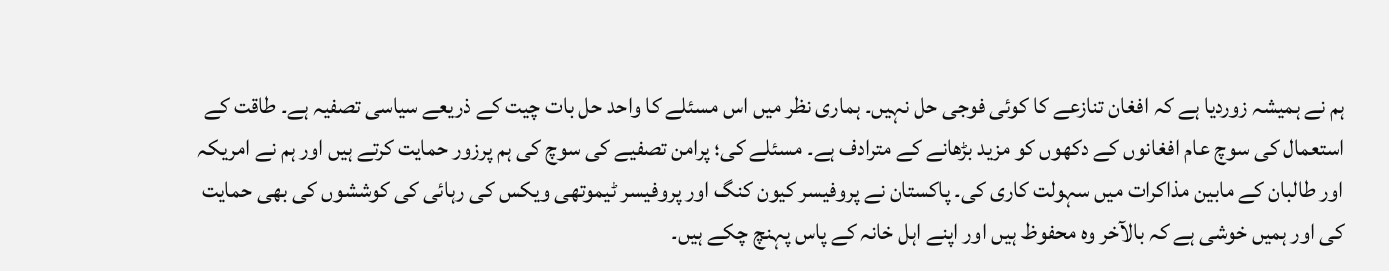ہم نے ہمیشہ زوردیا ہے کہ افغان تنازعے کا کوئی فوجی حل نہیں۔ ہماری نظر میں اس مسئلے کا واحد حل بات چیت کے ذریعے سیاسی تصفیہ ہے۔ طاقت کے استعمال کی سوچ عام افغانوں کے دکھوں کو مزید بڑھانے کے مترادف ہے۔ مسئلے کی؛ پرامن تصفیے کی سوچ کی ہم پرزور حمایت کرتے ہیں اور ہم نے امریکہ اور طالبان کے مابین مذاکرات میں سہولت کاری کی۔ پاکستان نے پروفیسر کیون کنگ اور پروفیسر ٹیموتھی ویکس کی رہائی کی کوششوں کی بھی حمایت کی اور ہمیں خوشی ہے کہ بالآخر وہ محفوظ ہیں اور اپنے اہل خانہ کے پاس پہنچ چکے ہیں۔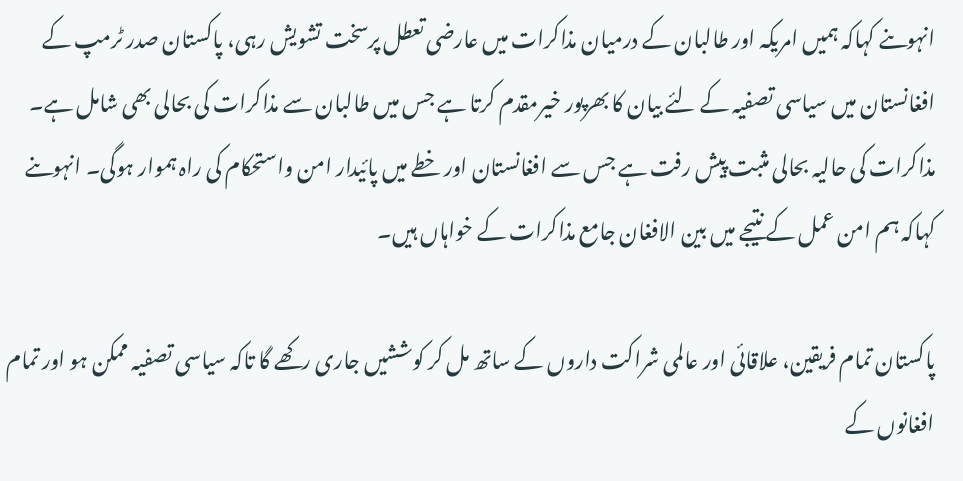انہوںنے کہاکہ ہمیں امریکہ اور طالبان کے درمیان مذاکرات میں عارضی تعطل پرسخت تشویش رہی، پاکستان صدر ٹرمپ کے افغانستان میں سیاسی تصفیہ کے لئے بیان کا بھرپور خیرمقدم کرتا ہے جس میں طالبان سے مذاکرات کی بحالی بھی شامل ہے۔ مذاکرات کی حالیہ بحالی مثبت پیش رفت ہے جس سے افغانستان اور خطے میں پائیدار امن واستحکام کی راہ ہموار ہوگی۔ انہوںنے کہاکہ ہم امن عمل کے نتیجے میں بین الافغان جامع مذاکرات کے خواہاں ہیں۔

پاکستان تمام فریقین، علاقائی اور عالمی شراکت داروں کے ساتھ مل کر کوششیں جاری رکھے گا تاکہ سیاسی تصفیہ ممکن ہو اور تمام افغانوں کے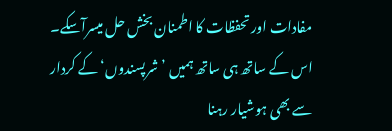مفادات اور تحفظات کا اطمنان بخش حل میسرآسکے۔ اس کے ساتھ ہی ساتھ ہمیں ’شرپسندوں‘ کے کردار سے بھی ہوشیار رہنا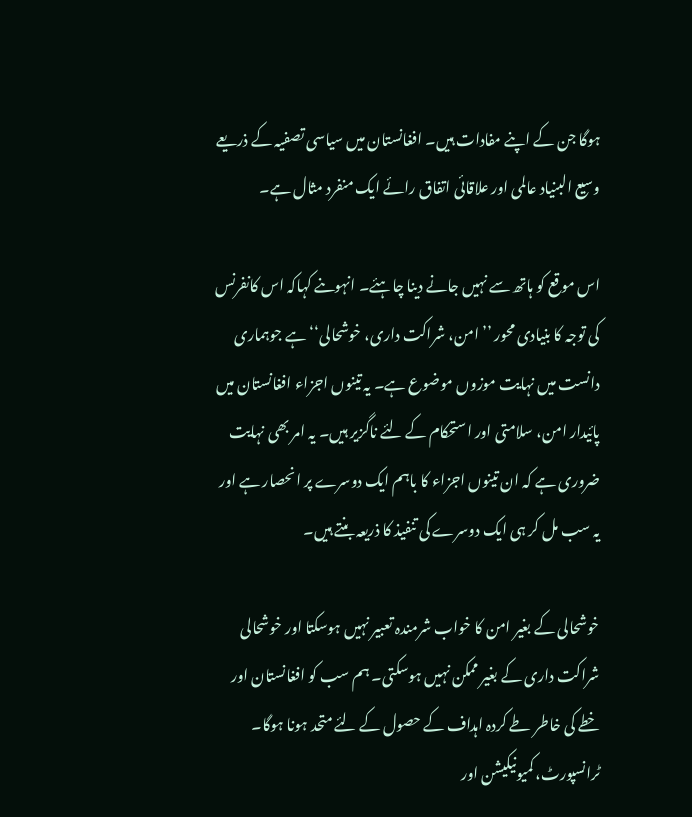ہوگا جن کے اپنے مفادات ہیں۔ افغانستان میں سیاسی تصفیہ کے ذریعے وسیع البنیاد عالمی اور علاقائی اتفاق رائے ایک منفرد مثال ہے۔

اس موقع کو ہاتھ سے نہیں جانے دینا چاہئے۔ انہوںنے کہاکہ اس کانفرنس کی توجہ کا بنیادی محور ’’امن، شراکت داری، خوشحالی‘‘ ہے جوہماری دانست میں نہایت موزوں موضوع ہے۔ یہ تینوں اجزاء افغانستان میں پائیدار امن، سلامتی اور استحکام کے لئے ناگزیر ہیں۔ یہ امر بھی نہایت ضروری ہے کہ ان تینوں اجزاء کا باہم ایک دوسرے پر انحصار ہے اور یہ سب مل کر ہی ایک دوسرے کی تنفیذ کا ذریعہ بنتے ہیں۔

خوشحالی کے بغیر امن کا خواب شرمندہ تعبیر نہیں ہوسکتا اور خوشحالی شراکت داری کے بغیر ممکن نہیں ہوسکتی۔ ہم سب کو افغانستان اور خطے کی خاطر طے کردہ اہداف کے حصول کے لئے متحد ہونا ہوگا۔ ٹرانسپورٹ، کمیونیکیشن اور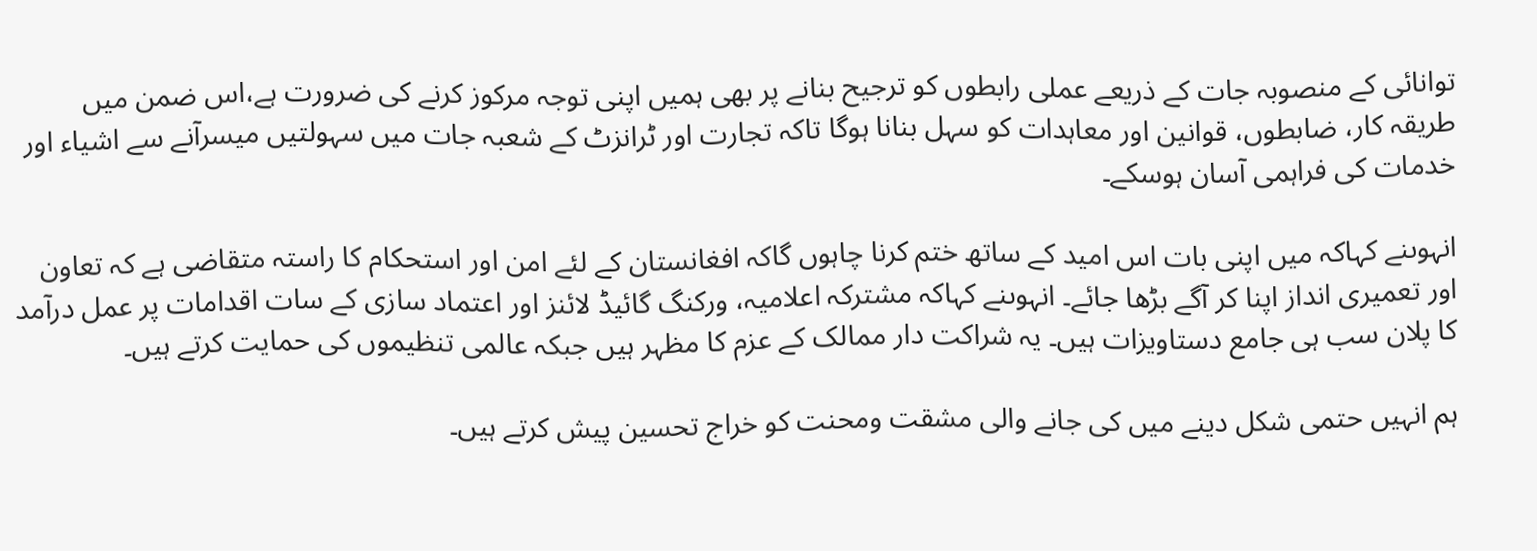توانائی کے منصوبہ جات کے ذریعے عملی رابطوں کو ترجیح بنانے پر بھی ہمیں اپنی توجہ مرکوز کرنے کی ضرورت ہے،اس ضمن میں طریقہ کار، ضابطوں، قوانین اور معاہدات کو سہل بنانا ہوگا تاکہ تجارت اور ٹرانزٹ کے شعبہ جات میں سہولتیں میسرآنے سے اشیاء اور خدمات کی فراہمی آسان ہوسکے۔

انہوںنے کہاکہ میں اپنی بات اس امید کے ساتھ ختم کرنا چاہوں گاکہ افغانستان کے لئے امن اور استحکام کا راستہ متقاضی ہے کہ تعاون اور تعمیری انداز اپنا کر آگے بڑھا جائے۔ انہوںنے کہاکہ مشترکہ اعلامیہ، ورکنگ گائیڈ لائنز اور اعتماد سازی کے سات اقدامات پر عمل درآمد کا پلان سب ہی جامع دستاویزات ہیں۔ یہ شراکت دار ممالک کے عزم کا مظہر ہیں جبکہ عالمی تنظیموں کی حمایت کرتے ہیں۔

ہم انہیں حتمی شکل دینے میں کی جانے والی مشقت ومحنت کو خراج تحسین پیش کرتے ہیں۔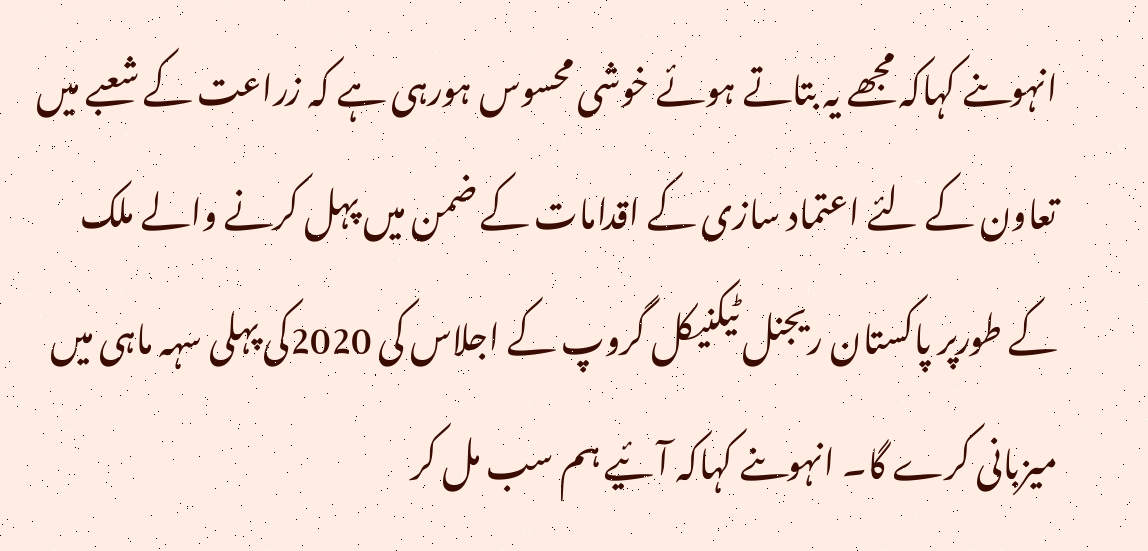انہوںنے کہاکہ مجھے یہ بتاتے ہوئے خوشی محسوس ہورہی ہے کہ زراعت کے شعبے میں تعاون کے لئے اعتماد سازی کے اقدامات کے ضمن میں پہل کرنے والے ملک کے طورپر پاکستان ریجنل ٹیکنیکل گروپ کے اجلاس کی 2020کی پہلی سہہ ماہی میں میزبانی کرے گا۔ انہوںنے کہاکہ آئیے ہم سب مل کر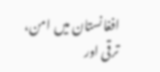افغانستان میں امن، ترقی اور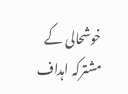خوشحالی کے مشترکہ اہداف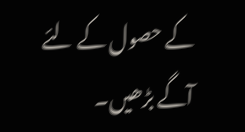کے حصول کے لئے آگے بڑھیں۔